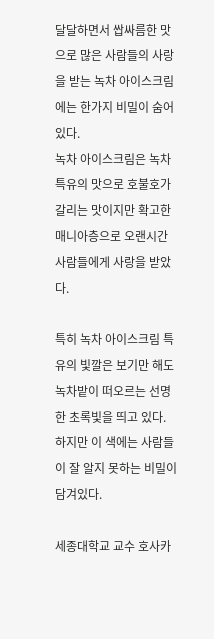달달하면서 쌉싸름한 맛으로 많은 사람들의 사랑을 받는 녹차 아이스크림에는 한가지 비밀이 숨어있다.
녹차 아이스크림은 녹차 특유의 맛으로 호불호가 갈리는 맛이지만 확고한 매니아층으로 오랜시간 사람들에게 사랑을 받았다.

특히 녹차 아이스크림 특유의 빛깔은 보기만 해도 녹차밭이 떠오르는 선명한 초록빛을 띄고 있다.
하지만 이 색에는 사람들이 잘 알지 못하는 비밀이 담겨있다.

세종대학교 교수 호사카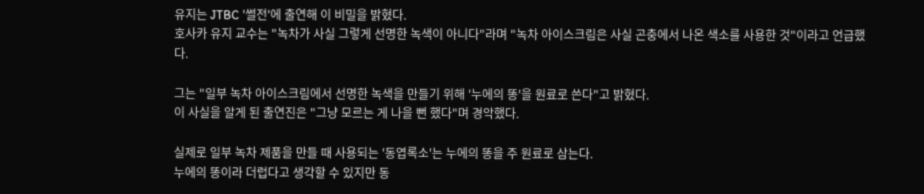유지는 JTBC '썰전'에 출연해 이 비밀을 밝혔다.
호사카 유지 교수는 "녹차가 사실 그렇게 선명한 녹색이 아니다"라며 "녹차 아이스크림은 사실 곤충에서 나온 색소를 사용한 것"이라고 언급했다.

그는 "일부 녹차 아이스크림에서 선명한 녹색을 만들기 위해 '누에의 똥'을 원료로 쓴다"고 밝혔다.
이 사실을 알게 된 출연진은 "그냥 모르는 게 나을 뻔 했다"며 경악했다.

실제로 일부 녹차 제품을 만들 때 사용되는 '동엽록소'는 누에의 똥을 주 원료로 삼는다.
누에의 똥이라 더럽다고 생각할 수 있지만 동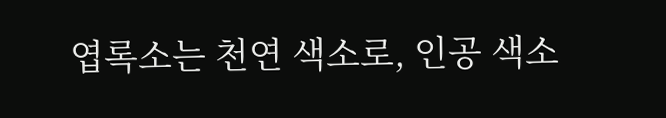엽록소는 천연 색소로, 인공 색소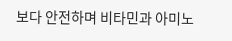보다 안전하며 비타민과 아미노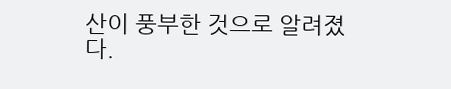산이 풍부한 것으로 알려졌다.